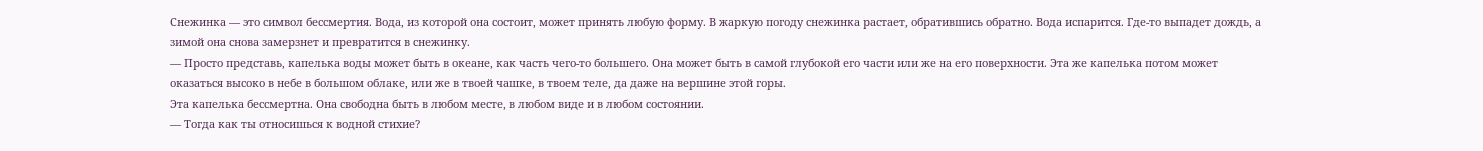Снежинка — это символ бессмертия. Вода, из которой она состоит, может принять любую форму. В жаркую погоду снежинка растает, обратившись обратно. Вода испарится. Где-то выпадет дождь, а зимой она снова замерзнет и превратится в снежинку.
— Просто представь, капелька воды может быть в океане, как часть чего-то большего. Она может быть в самой глубокой его части или же на его поверхности. Эта же капелька потом может оказаться высоко в небе в большом облаке, или же в твоей чашке, в твоем теле, да даже на вершине этой горы.
Эта капелька бессмертна. Она свободна быть в любом месте, в любом виде и в любом состоянии.
— Тогда как ты относишься к водной стихие?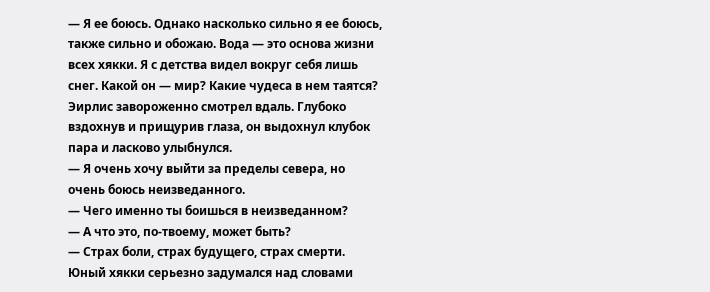— Я ее боюсь. Однако насколько сильно я ее боюсь, также сильно и обожаю. Вода — это основа жизни всех хякки. Я с детства видел вокруг себя лишь снег. Какой он — мир? Какие чудеса в нем таятся?
Эирлис завороженно смотрел вдаль. Глубоко вздохнув и прищурив глаза, он выдохнул клубок пара и ласково улыбнулся.
— Я очень хочу выйти за пределы севера, но очень боюсь неизведанного.
— Чего именно ты боишься в неизведанном?
— А что это, по-твоему, может быть?
— Страх боли, страх будущего, страх смерти.
Юный хякки серьезно задумался над словами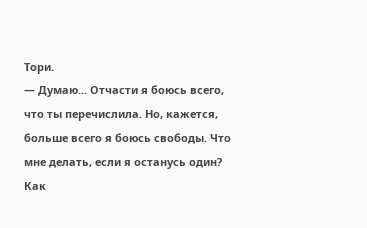Тори.
— Думаю... Отчасти я боюсь всего, что ты перечислила. Но, кажется, больше всего я боюсь свободы. Что мне делать, если я останусь один? Как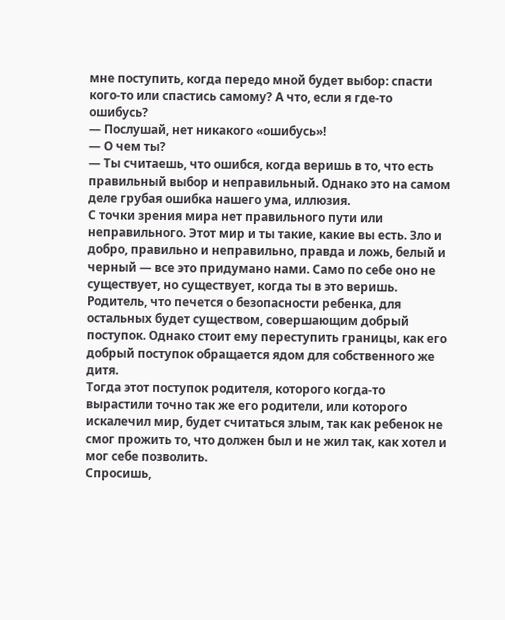мне поступить, когда передо мной будет выбор: спасти кого-то или спастись самому? А что, если я где-то ошибусь?
— Послушай, нет никакого «ошибусь»!
— О чем ты?
— Ты считаешь, что ошибся, когда веришь в то, что есть правильный выбор и неправильный. Однако это на самом деле грубая ошибка нашего ума, иллюзия.
С точки зрения мира нет правильного пути или неправильного. Этот мир и ты такие, какие вы есть. Зло и добро, правильно и неправильно, правда и ложь, белый и черный — все это придумано нами. Само по себе оно не существует, но существует, когда ты в это веришь.
Родитель, что печется о безопасности ребенка, для остальных будет существом, совершающим добрый поступок. Однако стоит ему переступить границы, как его добрый поступок обращается ядом для собственного же дитя.
Тогда этот поступок родителя, которого когда-то вырастили точно так же его родители, или которого искалечил мир, будет считаться злым, так как ребенок не смог прожить то, что должен был и не жил так, как хотел и мог себе позволить.
Спросишь,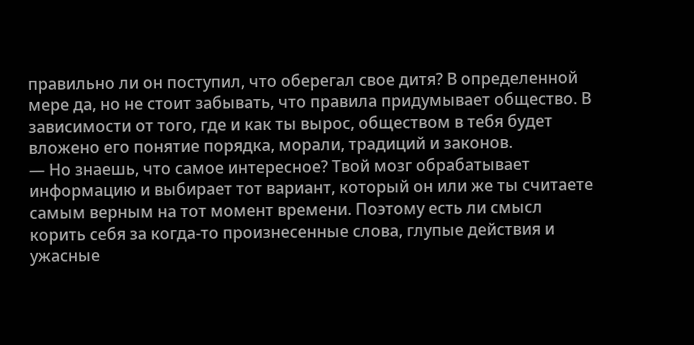правильно ли он поступил, что оберегал свое дитя? В определенной мере да, но не стоит забывать, что правила придумывает общество. В зависимости от того, где и как ты вырос, обществом в тебя будет вложено его понятие порядка, морали, традиций и законов.
— Но знаешь, что самое интересное? Твой мозг обрабатывает информацию и выбирает тот вариант, который он или же ты считаете самым верным на тот момент времени. Поэтому есть ли смысл корить себя за когда-то произнесенные слова, глупые действия и ужасные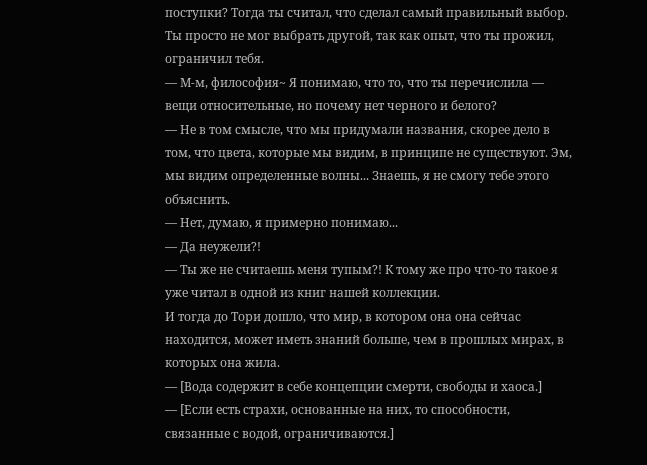поступки? Тогда ты считал, что сделал самый правильный выбор. Ты просто не мог выбрать другой, так как опыт, что ты прожил, ограничил тебя.
— М-м, философия~ Я понимаю, что то, что ты перечислила — вещи относительные, но почему нет черного и белого?
— Не в том смысле, что мы придумали названия, скорее дело в том, что цвета, которые мы видим, в принципе не существуют. Эм, мы видим определенные волны... Знаешь, я не смогу тебе этого объяснить.
— Нет, думаю, я примерно понимаю...
— Да неужели?!
— Ты же не считаешь меня тупым?! К тому же про что-то такое я уже читал в одной из книг нашей коллекции.
И тогда до Тори дошло, что мир, в котором она она сейчас находится, может иметь знаний больше, чем в прошлых мирах, в которых она жила.
— [Вода содержит в себе концепции смерти, свободы и хаоса.]
— [Если есть страхи, основанные на них, то способности, связанные с водой, ограничиваются.]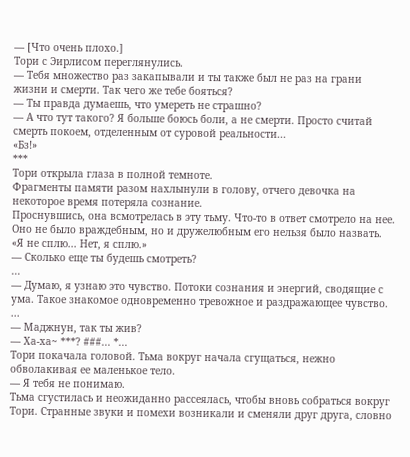— [Что очень плохо.]
Тори с Эирлисом переглянулись.
— Тебя множество раз закапывали и ты также был не раз на грани жизни и смерти. Так чего же тебе бояться?
— Ты правда думаешь, что умереть не страшно?
— А что тут такого? Я больше боюсь боли, а не смерти. Просто считай смерть покоем, отделенным от суровой реальности...
«Бз!»
***
Тори открыла глаза в полной темноте.
Фрагменты памяти разом нахлынули в голову, отчего девочка на некоторое время потеряла сознание.
Проснувшись, она всмотрелась в эту тьму. Что-то в ответ смотрело на нее. Оно не было враждебным, но и дружелюбным его нельзя было назвать.
«Я не сплю... Нет, я сплю.»
— Сколько еще ты будешь смотреть?
...
— Думаю, я узнаю это чувство. Потоки сознания и энергий, сводящие с ума. Такое знакомое одновременно тревожное и раздражающее чувство.
...
— Маджнун, так ты жив?
— Ха-ха~ ***? ###... *...
Тори покачала головой. Тьма вокруг начала сгущаться, нежно обволакивая ее маленькое тело.
— Я тебя не понимаю.
Тьма сгустилась и неожиданно рассеялась, чтобы вновь собраться вокруг Тори. Странные звуки и помехи возникали и сменяли друг друга, словно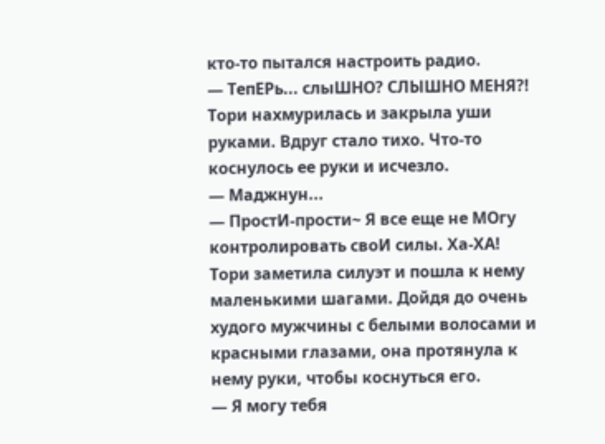кто-то пытался настроить радио.
— ТепЕРь... слыШНО? СЛЫШНО МЕНЯ?!
Тори нахмурилась и закрыла уши руками. Вдруг стало тихо. Что-то коснулось ее руки и исчезло.
— Маджнун...
— ПростИ-прости~ Я все еще не МОгу контролировать своИ силы. Ха-ХА!
Тори заметила силуэт и пошла к нему маленькими шагами. Дойдя до очень худого мужчины с белыми волосами и красными глазами, она протянула к нему руки, чтобы коснуться его.
— Я могу тебя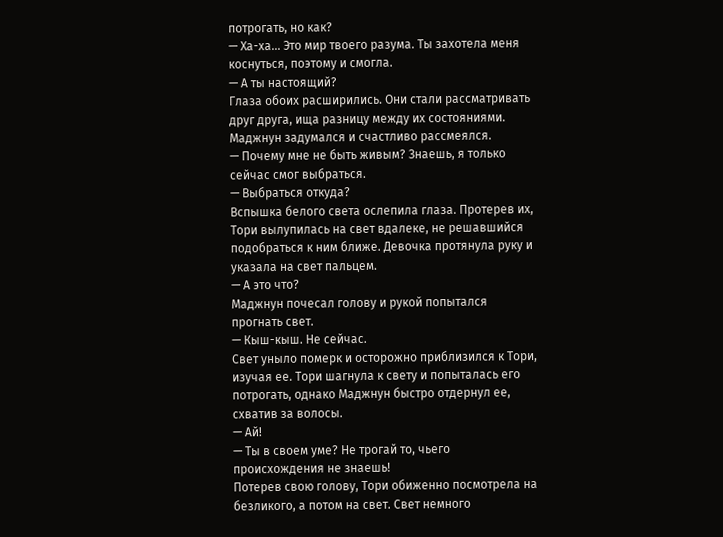потрогать, но как?
— Ха-ха... Это мир твоего разума. Ты захотела меня коснуться, поэтому и смогла.
— А ты настоящий?
Глаза обоих расширились. Они стали рассматривать друг друга, ища разницу между их состояниями. Маджнун задумался и счастливо рассмеялся.
— Почему мне не быть живым? Знаешь, я только сейчас смог выбраться.
— Выбраться откуда?
Вспышка белого света ослепила глаза. Протерев их, Тори вылупилась на свет вдалеке, не решавшийся подобраться к ним ближе. Девочка протянула руку и указала на свет пальцем.
— А это что?
Маджнун почесал голову и рукой попытался прогнать свет.
— Кыш-кыш. Не сейчас.
Свет уныло померк и осторожно приблизился к Тори, изучая ее. Тори шагнула к свету и попыталась его потрогать, однако Маджнун быстро отдернул ее, схватив за волосы.
— Ай!
— Ты в своем уме? Не трогай то, чьего происхождения не знаешь!
Потерев свою голову, Тори обиженно посмотрела на безликого, а потом на свет. Свет немного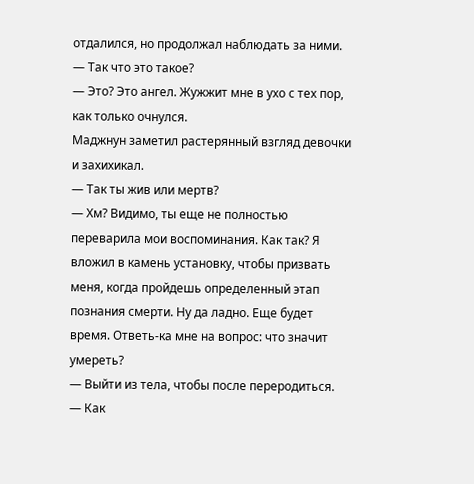отдалился, но продолжал наблюдать за ними.
— Так что это такое?
— Это? Это ангел. Жужжит мне в ухо с тех пор, как только очнулся.
Маджнун заметил растерянный взгляд девочки и захихикал.
— Так ты жив или мертв?
— Хм? Видимо, ты еще не полностью переварила мои воспоминания. Как так? Я вложил в камень установку, чтобы призвать меня, когда пройдешь определенный этап познания смерти. Ну да ладно. Еще будет время. Ответь-ка мне на вопрос: что значит умереть?
— Выйти из тела, чтобы после переродиться.
— Как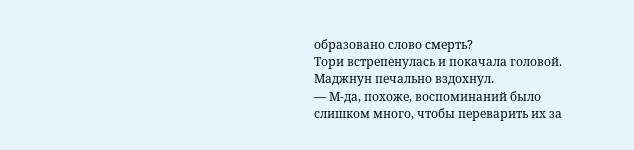образовано слово смерть?
Тори встрепенулась и покачала головой. Маджнун печально вздохнул.
— М-да, похоже, воспоминаний было слишком много, чтобы переварить их за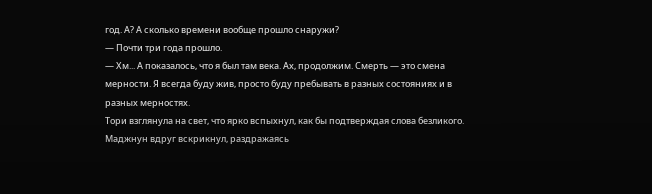год. А? А сколько времени вообще прошло снаружи?
— Почти три года прошло.
— Хм... А показалось, что я был там века. Ах, продолжим. Смерть — это смена мерности. Я всегда буду жив, просто буду пребывать в разных состояниях и в разных мерностях.
Тори взглянула на свет, что ярко вспыхнул, как бы подтверждая слова безликого. Маджнун вдруг вскрикнул, раздражаясь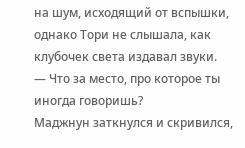на шум, исходящий от вспышки, однако Тори не слышала, как клубочек света издавал звуки.
— Что за место, про которое ты иногда говоришь?
Маджнун заткнулся и скривился,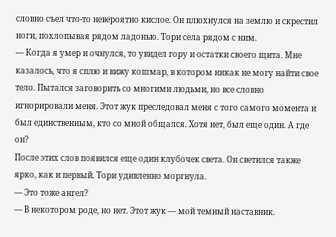словно съел что-то невероятно кислое. Он плюхнулся на землю и скрестил ноги, похлопывая рядом ладонью. Тори села рядом с ним.
— Когда я умер и очнулся, то увидел гору и остатки своего щита. Мне казалось, что я сплю и вижу кошмар, в котором никак не могу найти свое тело. Пытался заговорить со многими людьми, но все словно игнорировали меня. Этот жук преследовал меня с того самого момента и был единственным, кто со мной общался. Хотя нет, был еще один. А где он?
После этих слов появился еще один клубочек света. Он светился также ярко, как и первый. Тори удивленно моргнула.
— Это тоже ангел?
— В некотором роде, но нет. Этот жук — мой темный наставник.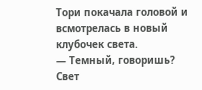Тори покачала головой и всмотрелась в новый клубочек света.
— Темный, говоришь?
Свет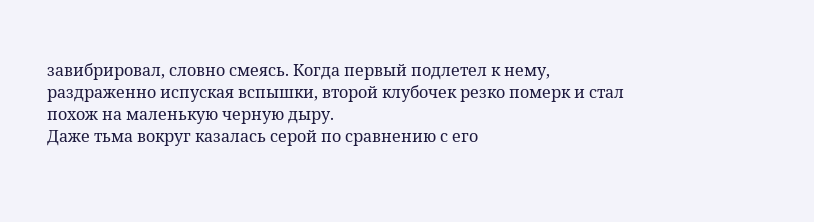завибрировал, словно смеясь. Когда первый подлетел к нему, раздраженно испуская вспышки, второй клубочек резко померк и стал похож на маленькую черную дыру.
Даже тьма вокруг казалась серой по сравнению с его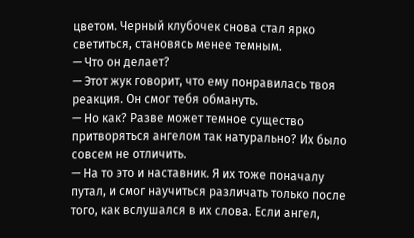цветом. Черный клубочек снова стал ярко светиться, становясь менее темным.
— Что он делает?
— Этот жук говорит, что ему понравилась твоя реакция. Он смог тебя обмануть.
— Но как? Разве может темное существо притворяться ангелом так натурально? Их было совсем не отличить.
— На то это и наставник. Я их тоже поначалу путал, и смог научиться различать только после того, как вслушался в их слова. Если ангел,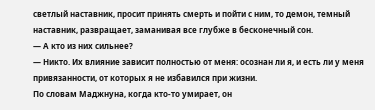светлый наставник, просит принять смерть и пойти с ним, то демон, темный наставник, развращает, заманивая все глубже в бесконечный сон.
— А кто из них сильнее?
— Никто. Их влияние зависит полностью от меня: осознан ли я, и есть ли у меня привязанности, от которых я не избавился при жизни.
По словам Маджнуна, когда кто-то умирает, он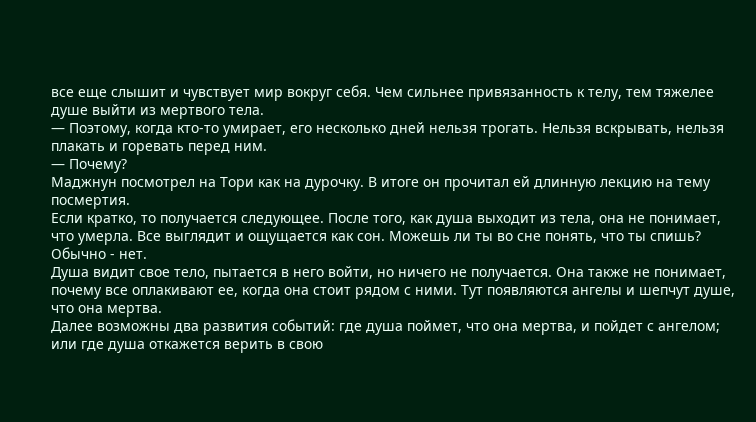все еще слышит и чувствует мир вокруг себя. Чем сильнее привязанность к телу, тем тяжелее душе выйти из мертвого тела.
— Поэтому, когда кто-то умирает, его несколько дней нельзя трогать. Нельзя вскрывать, нельзя плакать и горевать перед ним.
— Почему?
Маджнун посмотрел на Тори как на дурочку. В итоге он прочитал ей длинную лекцию на тему посмертия.
Если кратко, то получается следующее. После того, как душа выходит из тела, она не понимает, что умерла. Все выглядит и ощущается как сон. Можешь ли ты во сне понять, что ты спишь? Обычно - нет.
Душа видит свое тело, пытается в него войти, но ничего не получается. Она также не понимает, почему все оплакивают ее, когда она стоит рядом с ними. Тут появляются ангелы и шепчут душе, что она мертва.
Далее возможны два развития событий: где душа поймет, что она мертва, и пойдет с ангелом; или где душа откажется верить в свою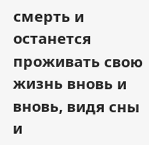смерть и останется проживать свою жизнь вновь и вновь, видя сны и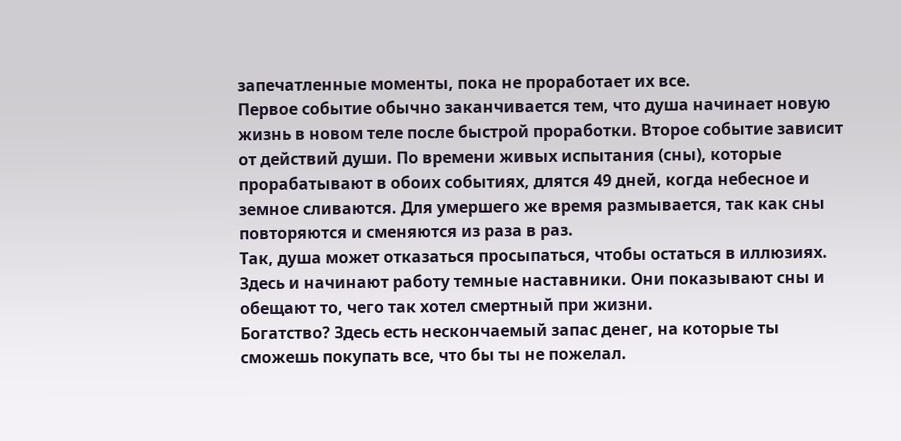запечатленные моменты, пока не проработает их все.
Первое событие обычно заканчивается тем, что душа начинает новую жизнь в новом теле после быстрой проработки. Второе событие зависит от действий души. По времени живых испытания (сны), которые прорабатывают в обоих событиях, длятся 49 дней, когда небесное и земное сливаются. Для умершего же время размывается, так как сны повторяются и сменяются из раза в раз.
Так, душа может отказаться просыпаться, чтобы остаться в иллюзиях. Здесь и начинают работу темные наставники. Они показывают сны и обещают то, чего так хотел смертный при жизни.
Богатство? Здесь есть нескончаемый запас денег, на которые ты сможешь покупать все, что бы ты не пожелал.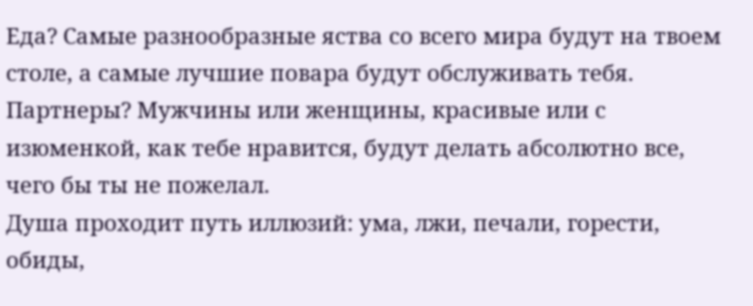Еда? Самые разнообразные яства со всего мира будут на твоем столе, а самые лучшие повара будут обслуживать тебя.
Партнеры? Мужчины или женщины, красивые или с изюменкой, как тебе нравится, будут делать абсолютно все, чего бы ты не пожелал.
Душа проходит путь иллюзий: ума, лжи, печали, горести, обиды,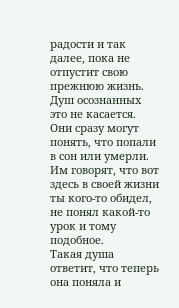радости и так далее, пока не отпустит свою прежнюю жизнь.
Душ осознанных это не касается. Они сразу могут понять, что попали в сон или умерли. Им говорят, что вот здесь в своей жизни ты кого-то обидел, не понял какой-то урок и тому подобное.
Такая душа ответит, что теперь она поняла и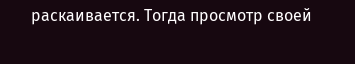раскаивается. Тогда просмотр своей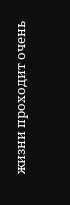жизни проходит очень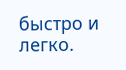быстро и легко.